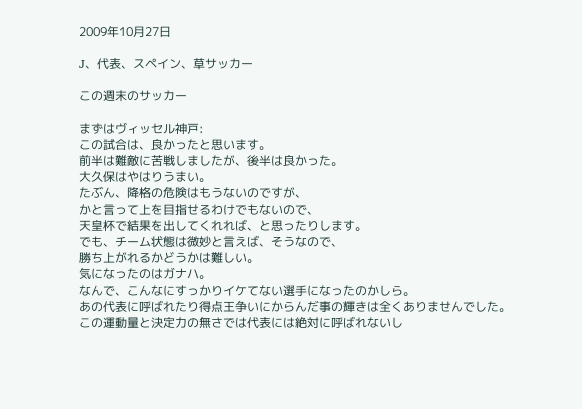2009年10月27日

J、代表、スペイン、草サッカー

この週末のサッカー

まずはヴィッセル神戸:
この試合は、良かったと思います。
前半は難敵に苦戦しましたが、後半は良かった。
大久保はやはりうまい。
たぶん、降格の危険はもうないのですが、
かと言って上を目指せるわけでもないので、
天皇杯で結果を出してくれれば、と思ったりします。
でも、チーム状態は微妙と言えば、そうなので、
勝ち上がれるかどうかは難しい。
気になったのはガナハ。
なんで、こんなにすっかりイケてない選手になったのかしら。
あの代表に呼ばれたり得点王争いにからんだ事の輝きは全くありませんでした。
この運動量と決定力の無さでは代表には絶対に呼ばれないし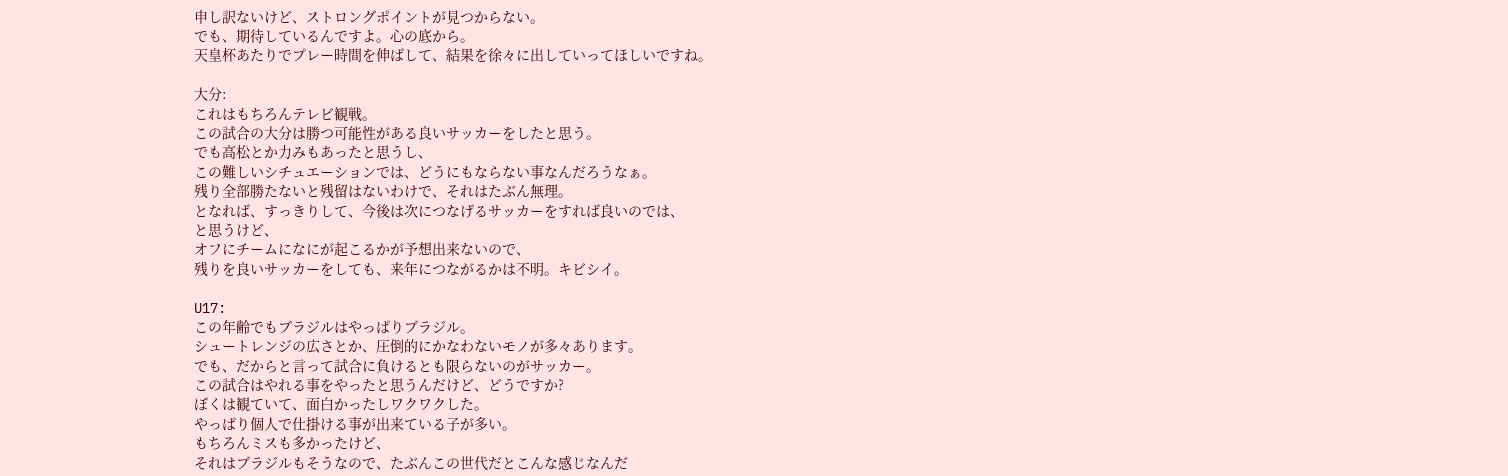申し訳ないけど、ストロングポイントが見つからない。
でも、期待しているんですよ。心の底から。
天皇杯あたりでプレー時間を伸ばして、結果を徐々に出していってほしいですね。

大分:
これはもちろんテレビ観戦。
この試合の大分は勝つ可能性がある良いサッカーをしたと思う。
でも高松とか力みもあったと思うし、
この難しいシチュエーションでは、どうにもならない事なんだろうなぁ。
残り全部勝たないと残留はないわけで、それはたぶん無理。
となれば、すっきりして、今後は次につなげるサッカーをすれば良いのでは、
と思うけど、
オフにチームになにが起こるかが予想出来ないので、
残りを良いサッカーをしても、来年につながるかは不明。キビシイ。

U17:
この年齢でもブラジルはやっぱりブラジル。
シュートレンジの広さとか、圧倒的にかなわないモノが多々あります。
でも、だからと言って試合に負けるとも限らないのがサッカー。
この試合はやれる事をやったと思うんだけど、どうですか?
ぼくは観ていて、面白かったしワクワクした。
やっぱり個人で仕掛ける事が出来ている子が多い。
もちろんミスも多かったけど、
それはブラジルもそうなので、たぶんこの世代だとこんな感じなんだ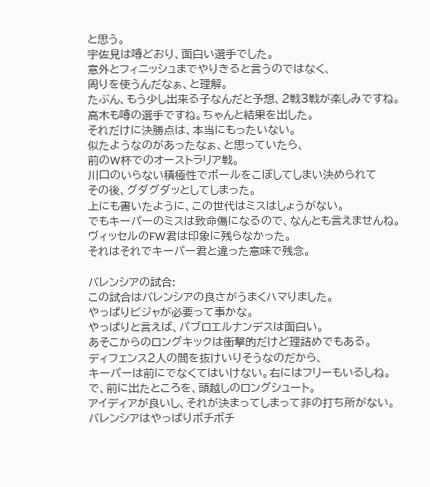と思う。
宇佐見は噂どおり、面白い選手でした。
意外とフィニッシュまでやりきると言うのではなく、
周りを使うんだなぁ、と理解。
たぶん、もう少し出来る子なんだと予想、2戦3戦が楽しみですね。
高木も噂の選手ですね。ちゃんと結果を出した。
それだけに決勝点は、本当にもったいない。
似たようなのがあったなぁ、と思っていたら、
前のW杯でのオーストラリア戦。
川口のいらない積極性でボールをこぼしてしまい決められて
その後、グダグダッとしてしまった。
上にも書いたように、この世代はミスはしょうがない。
でもキーパーのミスは致命傷になるので、なんとも言えませんね。
ヴィッセルのFW君は印象に残らなかった。
それはそれでキーパー君と違った意味で残念。

バレンシアの試合:
この試合はバレンシアの良さがうまくハマりました。
やっぱりビジャが必要って事かな。
やっぱりと言えば、パブロエルナンデスは面白い。
あそこからのロングキックは衝撃的だけど理詰めでもある。
ディフェンス2人の間を抜けいりそうなのだから、
キーパーは前にでなくてはいけない。右にはフリーもいるしね。
で、前に出たところを、頭越しのロングシュート。
アイディアが良いし、それが決まってしまって非の打ち所がない。
バレンシアはやっぱりボチボチ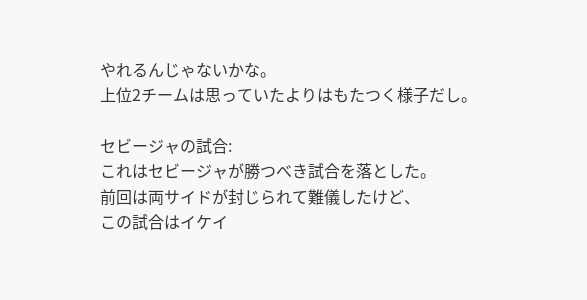やれるんじゃないかな。
上位2チームは思っていたよりはもたつく様子だし。

セビージャの試合:
これはセビージャが勝つべき試合を落とした。
前回は両サイドが封じられて難儀したけど、
この試合はイケイ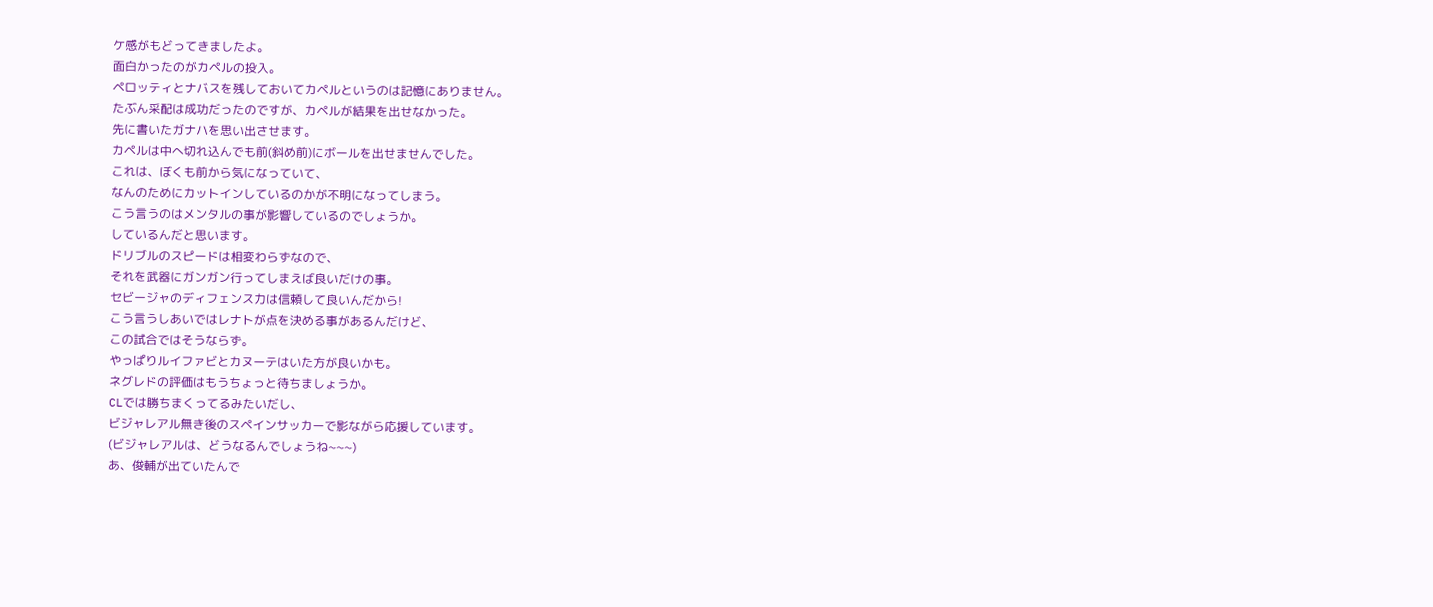ケ感がもどってきましたよ。
面白かったのがカペルの投入。
ペロッティとナバスを残しておいてカペルというのは記憶にありません。
たぶん采配は成功だったのですが、カペルが結果を出せなかった。
先に書いたガナハを思い出させます。
カペルは中へ切れ込んでも前(斜め前)にボールを出せませんでした。
これは、ぼくも前から気になっていて、
なんのためにカットインしているのかが不明になってしまう。
こう言うのはメンタルの事が影響しているのでしょうか。
しているんだと思います。
ドリブルのスピードは相変わらずなので、
それを武器にガンガン行ってしまえば良いだけの事。
セビージャのディフェンス力は信頼して良いんだから!
こう言うしあいではレナトが点を決める事があるんだけど、
この試合ではそうならず。
やっぱりルイファビとカヌーテはいた方が良いかも。
ネグレドの評価はもうちょっと待ちましょうか。
CLでは勝ちまくってるみたいだし、
ビジャレアル無き後のスペインサッカーで影ながら応援しています。
(ビジャレアルは、どうなるんでしょうね~~~)
あ、俊輔が出ていたんで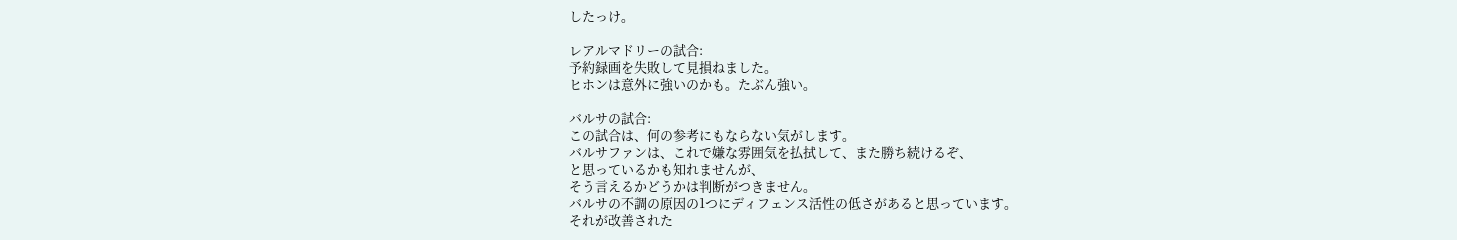したっけ。

レアルマドリーの試合:
予約録画を失敗して見損ねました。
ヒホンは意外に強いのかも。たぶん強い。

バルサの試合:
この試合は、何の参考にもならない気がします。
バルサファンは、これで嫌な雰囲気を払拭して、また勝ち続けるぞ、
と思っているかも知れませんが、
そう言えるかどうかは判断がつきません。
バルサの不調の原因の1つにディフェンス活性の低さがあると思っています。
それが改善された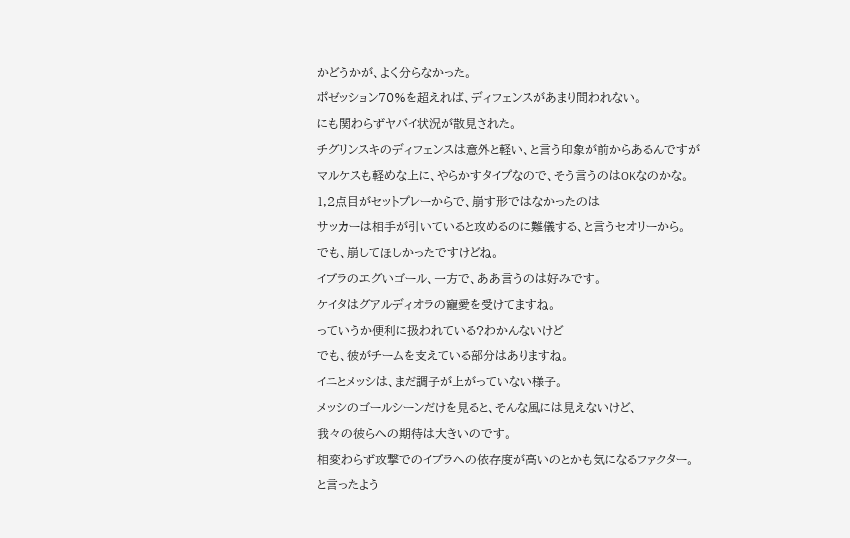かどうかが、よく分らなかった。
ポゼッション70%を超えれば、ディフェンスがあまり問われない。
にも関わらずヤバイ状況が散見された。
チグリンスキのディフェンスは意外と軽い、と言う印象が前からあるんですが
マルケスも軽めな上に、やらかすタイプなので、そう言うのはOKなのかな。
1,2点目がセットプレーからで、崩す形ではなかったのは
サッカーは相手が引いていると攻めるのに難儀する、と言うセオリーから。
でも、崩してほしかったですけどね。
イブラのエグいゴール、一方で、ああ言うのは好みです。
ケイタはグアルディオラの寵愛を受けてますね。
っていうか便利に扱われている?わかんないけど
でも、彼がチームを支えている部分はありますね。
イニとメッシは、まだ調子が上がっていない様子。
メッシのゴールシーンだけを見ると、そんな風には見えないけど、
我々の彼らへの期待は大きいのです。
相変わらず攻撃でのイブラへの依存度が高いのとかも気になるファクター。
と言ったよう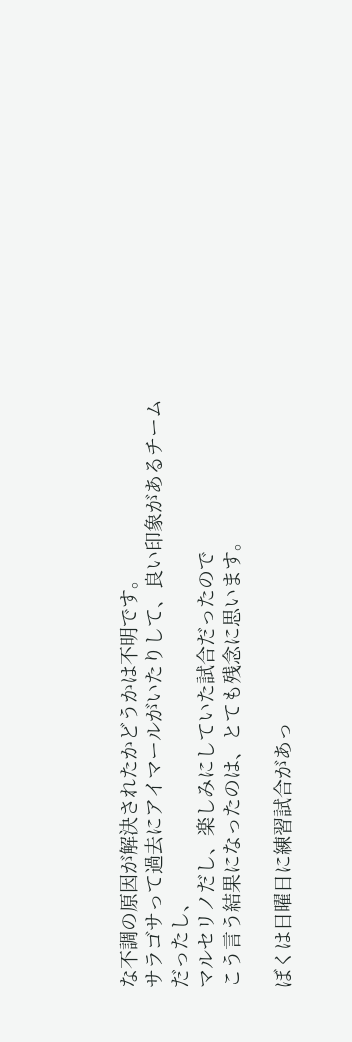な不調の原因が解決されたかどうかは不明です。
サラゴサって過去にアイマールがいたりして、良い印象があるチームだったし、
マルセリノだし、楽しみにしていた試合だったので
こう言う結果になったのは、とても残念に思います。

ぼくは日曜日に練習試合があっ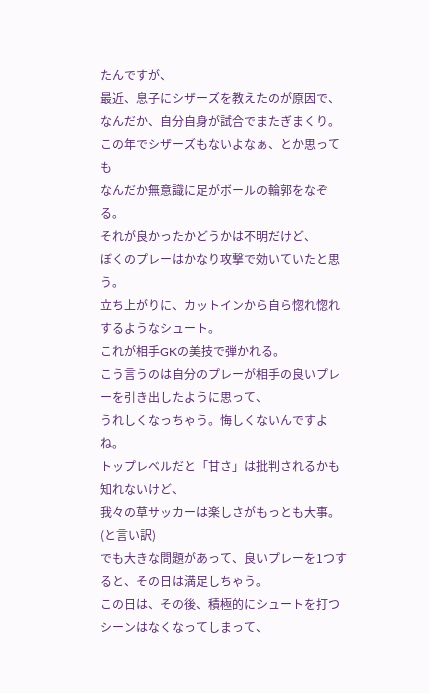たんですが、
最近、息子にシザーズを教えたのが原因で、
なんだか、自分自身が試合でまたぎまくり。
この年でシザーズもないよなぁ、とか思っても
なんだか無意識に足がボールの輪郭をなぞる。
それが良かったかどうかは不明だけど、
ぼくのプレーはかなり攻撃で効いていたと思う。
立ち上がりに、カットインから自ら惚れ惚れするようなシュート。
これが相手GKの美技で弾かれる。
こう言うのは自分のプレーが相手の良いプレーを引き出したように思って、
うれしくなっちゃう。悔しくないんですよね。
トップレベルだと「甘さ」は批判されるかも知れないけど、
我々の草サッカーは楽しさがもっとも大事。(と言い訳)
でも大きな問題があって、良いプレーを1つすると、その日は満足しちゃう。
この日は、その後、積極的にシュートを打つシーンはなくなってしまって、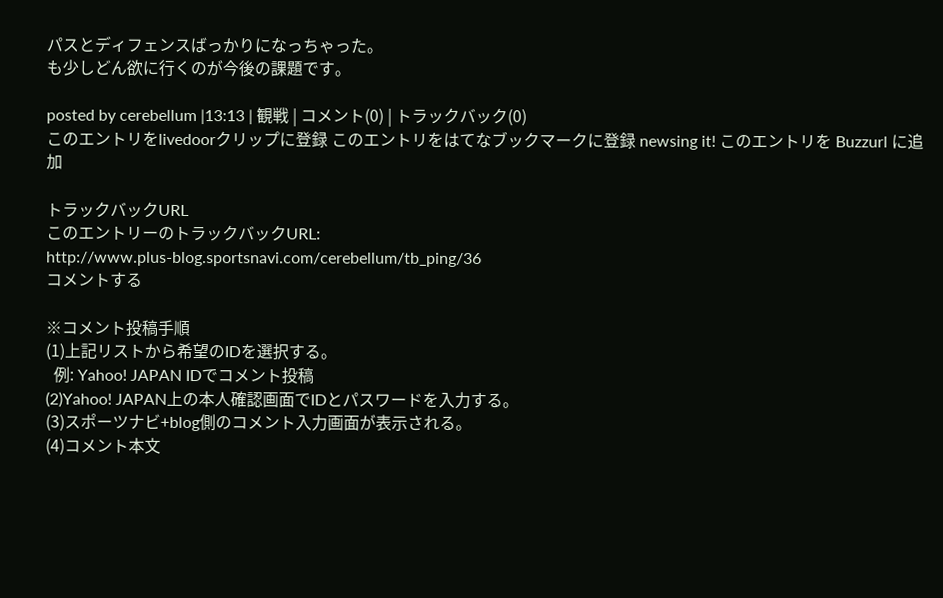パスとディフェンスばっかりになっちゃった。
も少しどん欲に行くのが今後の課題です。

posted by cerebellum |13:13 | 観戦 | コメント(0) | トラックバック(0)
このエントリをlivedoorクリップに登録 このエントリをはてなブックマークに登録 newsing it! このエントリを Buzzurl に追加

トラックバックURL
このエントリーのトラックバックURL:
http://www.plus-blog.sportsnavi.com/cerebellum/tb_ping/36
コメントする

※コメント投稿手順
(1)上記リストから希望のIDを選択する。
  例: Yahoo! JAPAN IDでコメント投稿
(2)Yahoo! JAPAN上の本人確認画面でIDとパスワードを入力する。
(3)スポーツナビ+blog側のコメント入力画面が表示される。
(4)コメント本文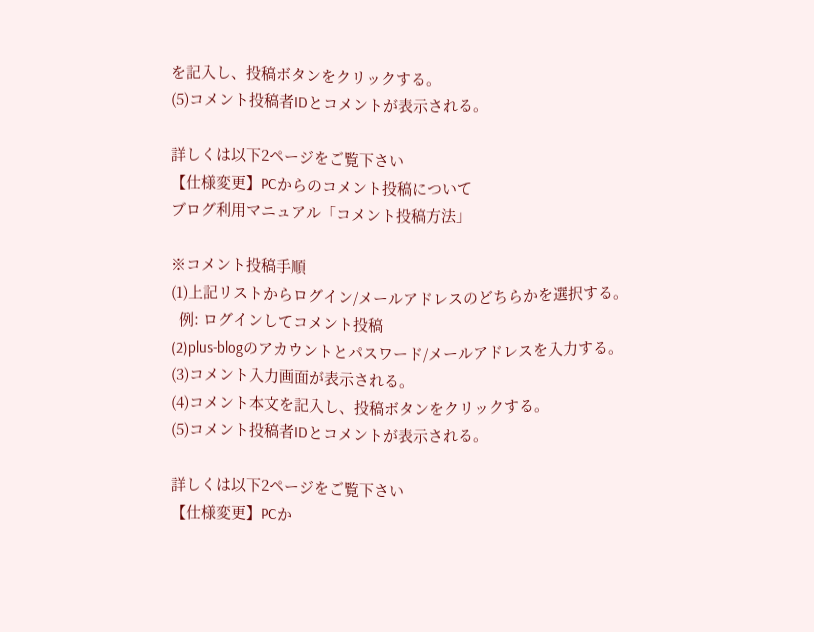を記入し、投稿ボタンをクリックする。
(5)コメント投稿者IDとコメントが表示される。

詳しくは以下2ページをご覧下さい
【仕様変更】PCからのコメント投稿について
ブログ利用マニュアル「コメント投稿方法」

※コメント投稿手順
(1)上記リストからログイン/メールアドレスのどちらかを選択する。
  例: ログインしてコメント投稿
(2)plus-blogのアカウントとパスワード/メールアドレスを入力する。
(3)コメント入力画面が表示される。
(4)コメント本文を記入し、投稿ボタンをクリックする。
(5)コメント投稿者IDとコメントが表示される。

詳しくは以下2ページをご覧下さい
【仕様変更】PCか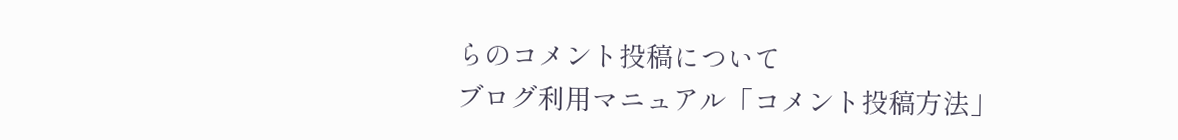らのコメント投稿について
ブログ利用マニュアル「コメント投稿方法」